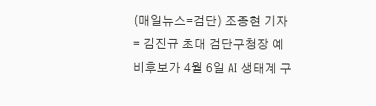(매일뉴스=검단) 조종현 기자 = 김진규 초대 검단구청장 예비후보가 4월 6일 AI 생태계 구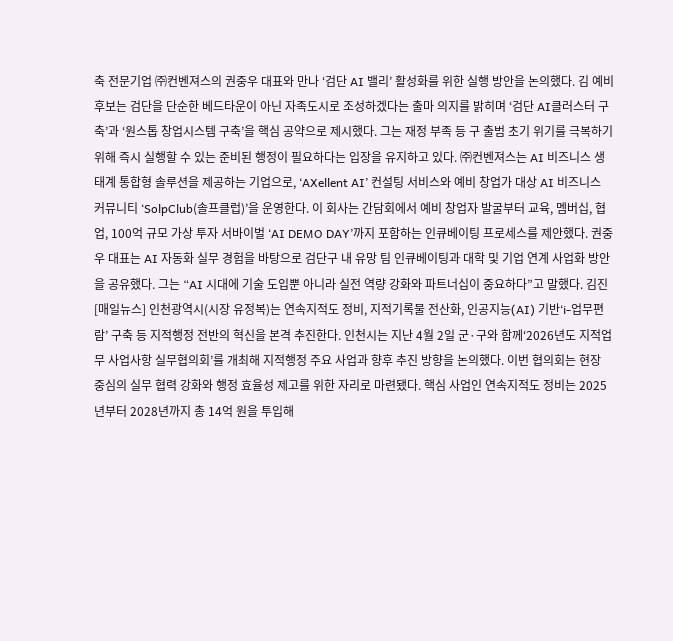축 전문기업 ㈜컨벤져스의 권중우 대표와 만나 ‘검단 AI 밸리’ 활성화를 위한 실행 방안을 논의했다. 김 예비후보는 검단을 단순한 베드타운이 아닌 자족도시로 조성하겠다는 출마 의지를 밝히며 ‘검단 AI클러스터 구축’과 ‘원스톱 창업시스템 구축’을 핵심 공약으로 제시했다. 그는 재정 부족 등 구 출범 초기 위기를 극복하기 위해 즉시 실행할 수 있는 준비된 행정이 필요하다는 입장을 유지하고 있다. ㈜컨벤져스는 AI 비즈니스 생태계 통합형 솔루션을 제공하는 기업으로, ‘AXellent AI’ 컨설팅 서비스와 예비 창업가 대상 AI 비즈니스 커뮤니티 ‘SolpClub(솔프클럽)’을 운영한다. 이 회사는 간담회에서 예비 창업자 발굴부터 교육, 멤버십, 협업, 100억 규모 가상 투자 서바이벌 ‘AI DEMO DAY’까지 포함하는 인큐베이팅 프로세스를 제안했다. 권중우 대표는 AI 자동화 실무 경험을 바탕으로 검단구 내 유망 팀 인큐베이팅과 대학 및 기업 연계 사업화 방안을 공유했다. 그는 “AI 시대에 기술 도입뿐 아니라 실전 역량 강화와 파트너십이 중요하다”고 말했다. 김진
[매일뉴스] 인천광역시(시장 유정복)는 연속지적도 정비, 지적기록물 전산화, 인공지능(AI) 기반‘i-업무편람’ 구축 등 지적행정 전반의 혁신을 본격 추진한다. 인천시는 지난 4월 2일 군·구와 함께‘2026년도 지적업무 사업사항 실무협의회’를 개최해 지적행정 주요 사업과 향후 추진 방향을 논의했다. 이번 협의회는 현장 중심의 실무 협력 강화와 행정 효율성 제고를 위한 자리로 마련됐다. 핵심 사업인 연속지적도 정비는 2025년부터 2028년까지 총 14억 원을 투입해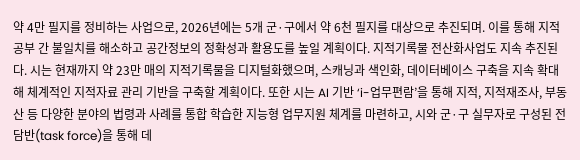약 4만 필지를 정비하는 사업으로, 2026년에는 5개 군·구에서 약 6천 필지를 대상으로 추진되며. 이를 통해 지적공부 간 불일치를 해소하고 공간정보의 정확성과 활용도를 높일 계획이다. 지적기록물 전산화사업도 지속 추진된다. 시는 현재까지 약 23만 매의 지적기록물을 디지털화했으며, 스캐닝과 색인화, 데이터베이스 구축을 지속 확대해 체계적인 지적자료 관리 기반을 구축할 계획이다. 또한 시는 AI 기반 ‘i-업무편람’을 통해 지적, 지적재조사, 부동산 등 다양한 분야의 법령과 사례를 통합 학습한 지능형 업무지원 체계를 마련하고, 시와 군·구 실무자로 구성된 전담반(task force)을 통해 데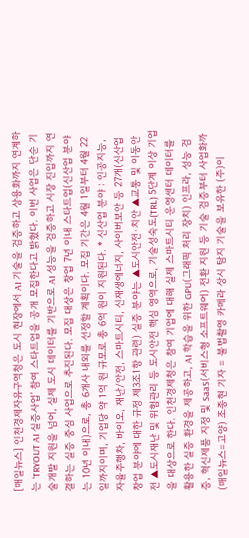[매일뉴스] 인천경제자유구역청은 도시 현장에서 AI 기술을 검증하고 상용화까지 연계하는 ‘TRYOUT AI 실증사업’ 참여 스타트업을 공개 모집한다고 밝혔다. 이번 사업은 단순 기술개발 지원을 넘어, 실제 도시 데이터를 기반으로 AI 성능을 검증하고 시장 진입까지 연결하는 실증 중심 사업으로 추진된다. 모집 대상은 창업 7년 이내 스타트업(신산업 분야는 10년 이내)으로, 총 6개사 내외를 선정할 계획이다. 모집 기간은 4월 1일부터 4월 22일까지이며, 기업당 약 1억 원 규모로 총 6억 원이 지원된다. * 신산업 분야 : 인공지능, 자율주행차, 바이오, 재난/안전, 스마트시티, 신재생에너지, 사이버보안 등 27개(신산업 창업 분야에 대한 규정 제3조1항 관련) 실증 분야는 ▲도시안전·치안 ▲교통 및 이동안전 ▲도시재난 및 위험관리 등 도시안전 핵심 영역으로, 기술성숙도(TRL) 5단계 이상 기업을 대상으로 한다. 인천경제청은 참여 기업에 대해 실제 스마트시티 운영센터 데이터를 활용한 실증 환경을 제공하고, AI 학습을 위한 GPU(그래픽 처리 장치) 인프라, 성능 검증, 혁신제품 지정 및 SaaS(서비스형 소프트웨어) 전환 지원 등 기술 검증부터 사업화까
(매일뉴스=고양) 조종현 기자 = 불법촬영 카메라 상시 탐지 기술을 보유한 (주)이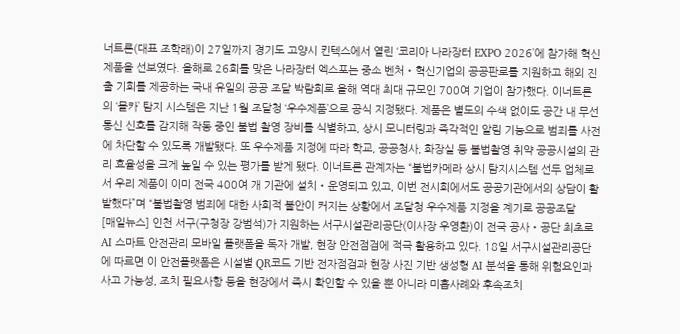너트론(대표 조학래)이 27일까지 경기도 고양시 킨텍스에서 열린 ‘코리아 나라장터 EXPO 2026’에 참가해 혁신 제품을 선보였다. 올해로 26회를 맞은 나라장터 엑스포는 중소 벤처・혁신기업의 공공판로를 지원하고 해외 진출 기회를 제공하는 국내 유일의 공공 조달 박람회로 올해 역대 최대 규모인 700여 기업이 참가했다. 이너트론의 ‘몰카’ 탐지 시스템은 지난 1월 조달청 ‘우수제품’으로 공식 지정됐다. 제품은 별도의 수색 없이도 공간 내 무선통신 신호를 감지해 작동 중인 불법 촬영 장비를 식별하고, 상시 모니터링과 즉각적인 알림 기능으로 범죄를 사전에 차단할 수 있도록 개발됐다. 또 우수제품 지정에 따라 학교, 공공청사, 화장실 등 불법촬영 취약 공공시설의 관리 효율성을 크게 높일 수 있는 평가를 받게 됐다. 이너트론 관계자는 “불법카메라 상시 탐지시스템 선두 업체로서 우리 제품이 이미 전국 400여 개 기관에 설치・운영되고 있고, 이번 전시회에서도 공공기관에서의 상담이 활발했다”며 “불법촬영 범죄에 대한 사회적 불안이 커지는 상황에서 조달청 우수제품 지정을 계기로 공공조달
[매일뉴스] 인천 서구(구청장 강범석)가 지원하는 서구시설관리공단(이사장 우영환)이 전국 공사・공단 최초로 AI 스마트 안전관리 모바일 플랫폼을 독자 개발, 현장 안전점검에 적극 활용하고 있다. 18일 서구시설관리공단에 따르면 이 안전플랫폼은 시설별 QR코드 기반 전자점검과 현장 사진 기반 생성형 AI 분석을 통해 위험요인과 사고 가능성, 조치 필요사항 등을 현장에서 즉시 확인할 수 있을 뿐 아니라 미흡사례와 후속조치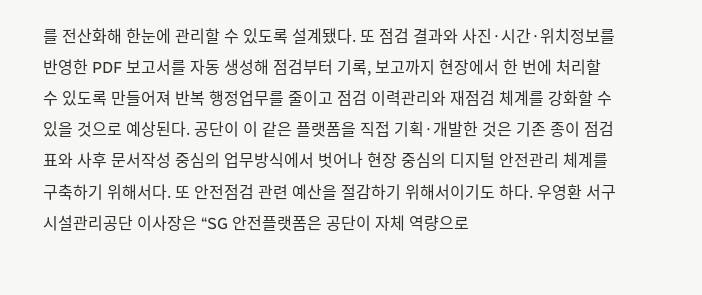를 전산화해 한눈에 관리할 수 있도록 설계됐다. 또 점검 결과와 사진·시간·위치정보를 반영한 PDF 보고서를 자동 생성해 점검부터 기록, 보고까지 현장에서 한 번에 처리할 수 있도록 만들어져 반복 행정업무를 줄이고 점검 이력관리와 재점검 체계를 강화할 수 있을 것으로 예상된다. 공단이 이 같은 플랫폼을 직접 기획·개발한 것은 기존 종이 점검표와 사후 문서작성 중심의 업무방식에서 벗어나 현장 중심의 디지털 안전관리 체계를 구축하기 위해서다. 또 안전점검 관련 예산을 절감하기 위해서이기도 하다. 우영환 서구시설관리공단 이사장은 “SG 안전플랫폼은 공단이 자체 역량으로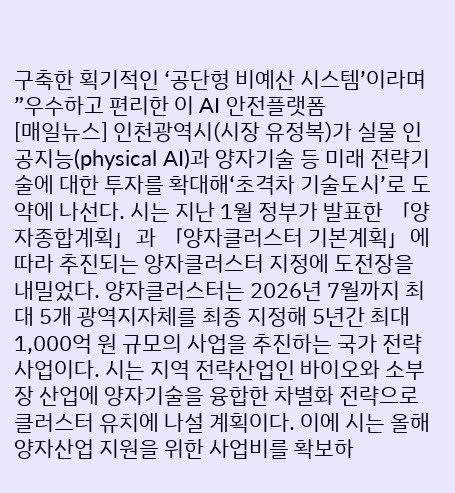구축한 획기적인 ‘공단형 비예산 시스템’이라며 ”우수하고 편리한 이 AI 안전플랫폼
[매일뉴스] 인천광역시(시장 유정복)가 실물 인공지능(physical AI)과 양자기술 등 미래 전략기술에 대한 투자를 확대해‘초격차 기술도시’로 도약에 나선다. 시는 지난 1월 정부가 발표한 「양자종합계획」과 「양자클러스터 기본계획」에 따라 추진되는 양자클러스터 지정에 도전장을 내밀었다. 양자클러스터는 2026년 7월까지 최대 5개 광역지자체를 최종 지정해 5년간 최대 1,000억 원 규모의 사업을 추진하는 국가 전략사업이다. 시는 지역 전략산업인 바이오와 소부장 산업에 양자기술을 융합한 차별화 전략으로 클러스터 유치에 나설 계획이다. 이에 시는 올해 양자산업 지원을 위한 사업비를 확보하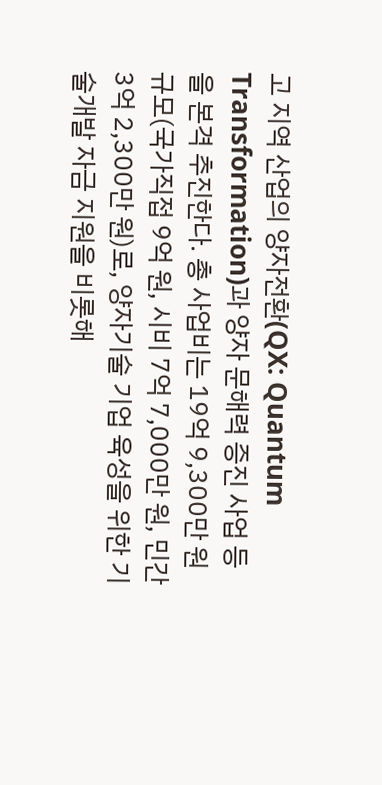고 지역 산업의 양자전환(QX: Quantum Transformation)과 양자 문해력 증진 사업 등을 본격 추진한다. 총 사업비는 19억 9,300만 원 규모(국가직접 9억 원, 시비 7억 7,000만 원, 민간 3억 2,300만 원)로, 양자기술 기업 육성을 위한 기술개발 자금 지원을 비롯해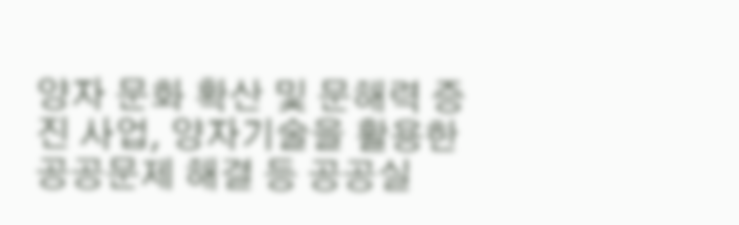양자 문화 확산 및 문해력 증진 사업, 양자기술을 활용한 공공문제 해결 등 공공실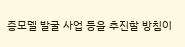증모델 발굴 사업 등을 추진할 방침이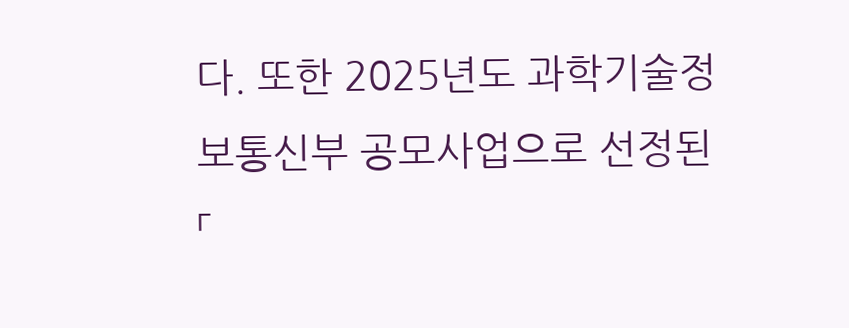다. 또한 2025년도 과학기술정보통신부 공모사업으로 선정된 「